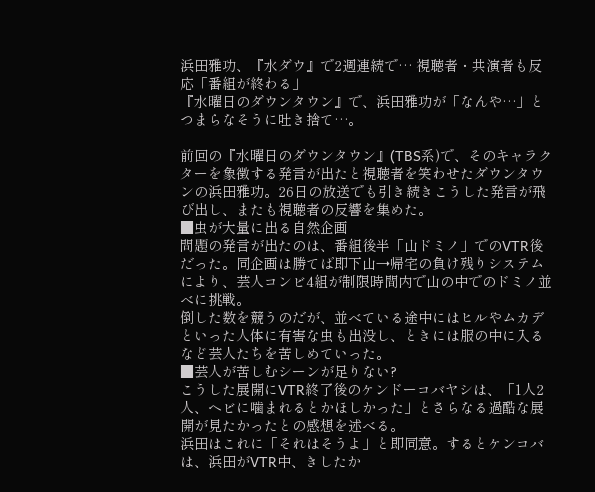浜田雅功、『水ダウ』で2週連続で… 視聴者・共演者も反応「番組が終わる」
『水曜日のダウンタウン』で、浜田雅功が「なんや…」とつまらなそうに吐き捨て…。

前回の『水曜日のダウンタウン』(TBS系)で、そのキャラクターを象徴する発言が出たと視聴者を笑わせたダウンタウンの浜田雅功。26日の放送でも引き続きこうした発言が飛び出し、またも視聴者の反響を集めた。
■虫が大量に出る自然企画
問題の発言が出たのは、番組後半「山ドミノ」でのVTR後だった。同企画は勝てば即下山→帰宅の負け残りシステムにより、芸人コンビ4組が制限時間内で山の中でのドミノ並べに挑戦。
倒した数を競うのだが、並べている途中にはヒルやムカデといった人体に有害な虫も出没し、ときには服の中に入るなど芸人たちを苦しめていった。
■芸人が苦しむシーンが足りない?
こうした展開にVTR終了後のケンドーコバヤシは、「1人2人、ヘビに噛まれるとかほしかった」とさらなる過酷な展開が見たかったとの感想を述べる。
浜田はこれに「それはそうよ」と即同意。するとケンコバは、浜田がVTR中、きしたか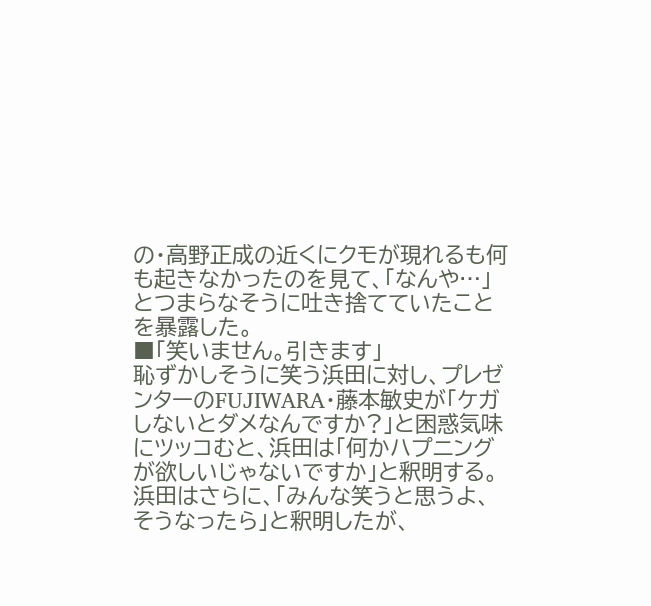の・高野正成の近くにクモが現れるも何も起きなかったのを見て、「なんや…」とつまらなそうに吐き捨てていたことを暴露した。
■「笑いません。引きます」
恥ずかしそうに笑う浜田に対し、プレゼンターのFUJIWARA・藤本敏史が「ケガしないとダメなんですか?」と困惑気味にツッコむと、浜田は「何かハプニングが欲しいじゃないですか」と釈明する。
浜田はさらに、「みんな笑うと思うよ、そうなったら」と釈明したが、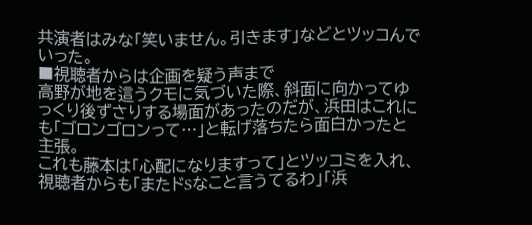共演者はみな「笑いません。引きます」などとツッコんでいった。
■視聴者からは企画を疑う声まで
高野が地を這うクモに気づいた際、斜面に向かってゆっくり後ずさりする場面があったのだが、浜田はこれにも「ゴロンゴロンって…」と転げ落ちたら面白かったと主張。
これも藤本は「心配になりますって」とツッコミを入れ、視聴者からも「またドSなこと言うてるわ」「浜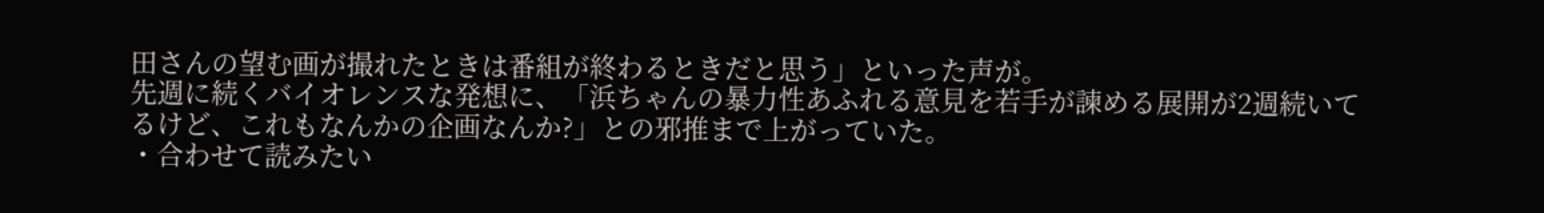田さんの望む画が撮れたときは番組が終わるときだと思う」といった声が。
先週に続くバイオレンスな発想に、「浜ちゃんの暴力性あふれる意見を若手が諫める展開が2週続いてるけど、これもなんかの企画なんか?」との邪推まで上がっていた。
・合わせて読みたい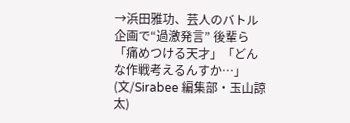→浜田雅功、芸人のバトル企画で“過激発言” 後輩ら「痛めつける天才」「どんな作戦考えるんすか…」
(文/Sirabee 編集部・玉山諒太)